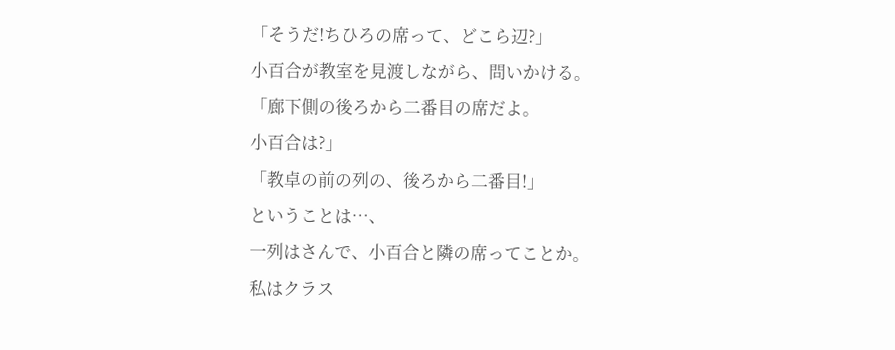「そうだ!ちひろの席って、どこら辺?」
小百合が教室を見渡しながら、問いかける。
「廊下側の後ろから二番目の席だよ。
小百合は?」
「教卓の前の列の、後ろから二番目!」
ということは…、
一列はさんで、小百合と隣の席ってことか。
私はクラス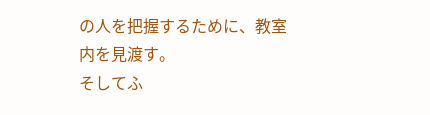の人を把握するために、教室内を見渡す。
そしてふ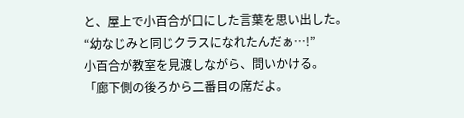と、屋上で小百合が口にした言葉を思い出した。
“幼なじみと同じクラスになれたんだぁ…!”
小百合が教室を見渡しながら、問いかける。
「廊下側の後ろから二番目の席だよ。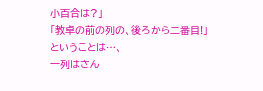小百合は?」
「教卓の前の列の、後ろから二番目!」
ということは…、
一列はさん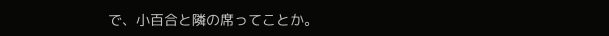で、小百合と隣の席ってことか。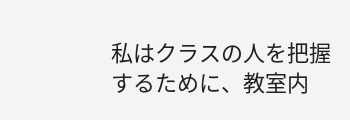私はクラスの人を把握するために、教室内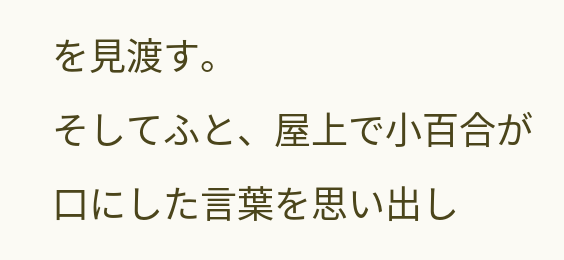を見渡す。
そしてふと、屋上で小百合が口にした言葉を思い出し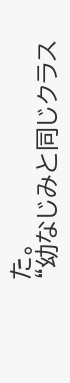た。
“幼なじみと同じクラス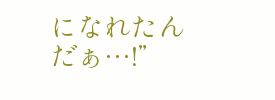になれたんだぁ…!”